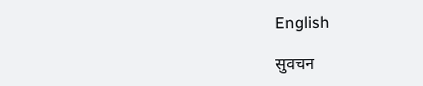English

सुवचन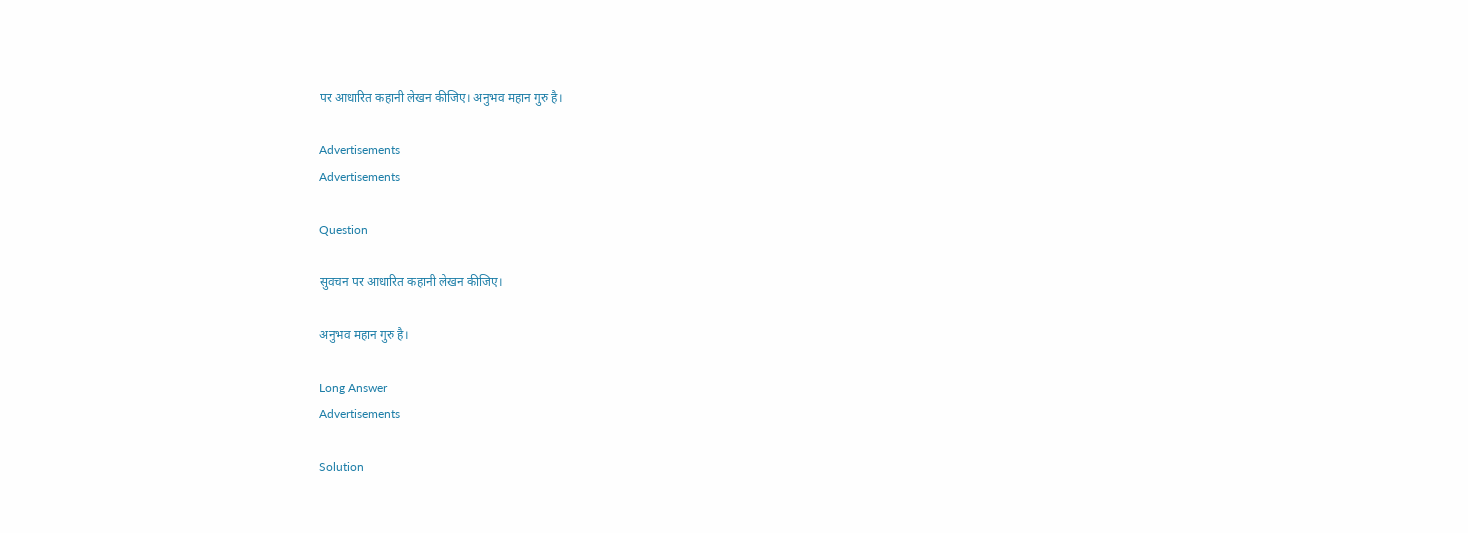पर आधारित कहानी लेखन कीजिए। अनुभव महान गुरु है।

Advertisements
Advertisements

Question

सुवचन पर आधारित कहानी लेखन कीजिए।

अनुभव महान गुरु है।

Long Answer
Advertisements

Solution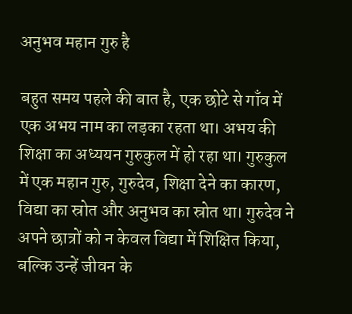अनुभव महान गुरु है

बहुत समय पहले की बात है, एक छोटे से गाँव में एक अभय नाम का लड़का रहता था। अभय की शिक्षा का अध्ययन गुरुकुल में हो रहा था। गुरुकुल में एक महान गुरु, गुरुदेव, शिक्षा देने का कारण, विद्या का स्रोत और अनुभव का स्रोत था। गुरुदेव ने अपने छात्रों को न केवल विद्या में शिक्षित किया, बल्कि उन्हें जीवन के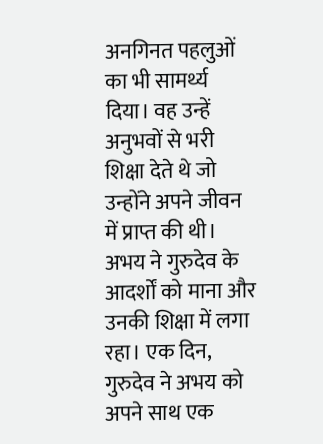अनगिनत पहलुओं का भी सामर्थ्य दिया। वह उन्हें अनुभवों से भरी शिक्षा देते थे जो उन्होंने अपने जीवन में प्राप्त की थी। अभय ने गुरुदेव के आदर्शों को माना और उनकी शिक्षा में लगा रहा। एक दिन, गुरुदेव ने अभय को अपने साथ एक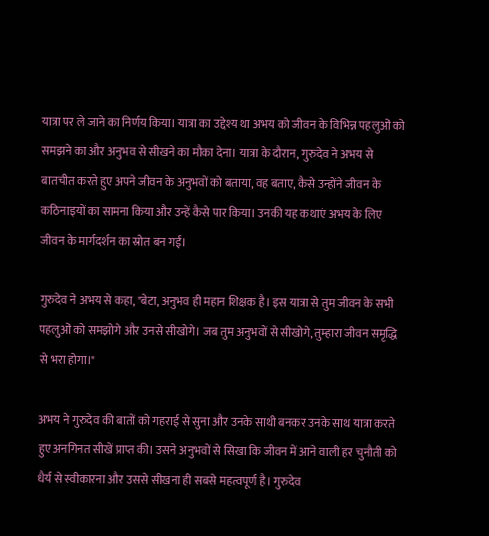यात्रा पर ले जाने का निर्णय किया। यात्रा का उद्देश्य था अभय को जीवन के विभिन्न पहलुओं को समझने का और अनुभव से सीखने का मौका देना। यात्रा के दौरान, गुरुदेव ने अभय से बातचीत करते हुए अपने जीवन के अनुभवों को बताया, वह बताए, कैसे उन्होंने जीवन के कठिनाइयों का सामना किया और उन्हें कैसे पार किया। उनकी यह कथाएं अभय के लिए जीवन के मार्गदर्शन का स्रोत बन गईं।

गुरुदेव ने अभय से कहा, "बेटा, अनुभव ही महान शिक्षक है। इस यात्रा से तुम जीवन के सभी पहलुओं को समझोगे और उनसे सीखोगे। जब तुम अनुभवों से सीखोगे, तुम्हारा जीवन समृद्धि से भरा होगा।"

अभय ने गुरुदेव की बातों को गहराई से सुना और उनके साथी बनकर उनके साथ यात्रा करते हुए अनगिनत सीखें प्राप्त की। उसने अनुभवों से सिखा कि जीवन में आने वाली हर चुनौती को धैर्य से स्वीकारना और उससे सीखना ही सबसे महत्वपूर्ण है। गुरुदेव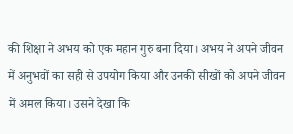की शिक्षा ने अभय को एक महान गुरु बना दिया। अभय ने अपने जीवन में अनुभवों का सही से उपयोग किया और उनकी सीखों को अपने जीवन में अमल किया। उसने देखा कि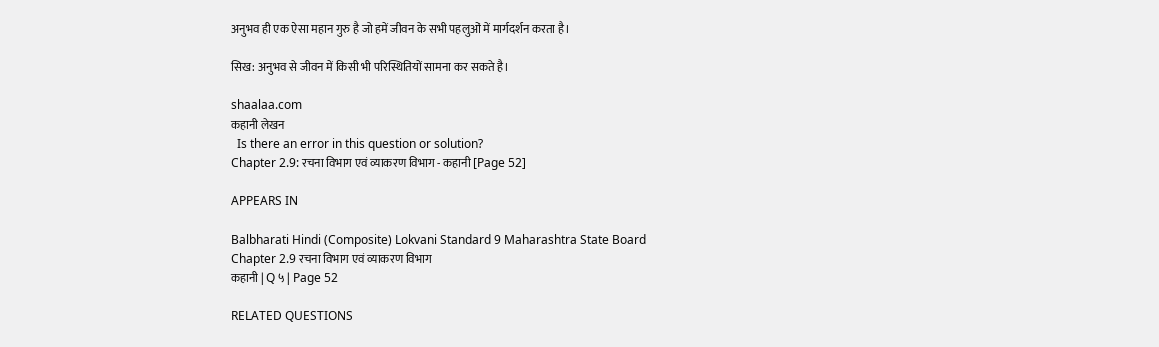अनुभव ही एक ऐसा महान गुरु है जो हमें जीवन के सभी पहलुओं में मार्गदर्शन करता है।

सिख: अनुभव से जीवन में किसी भी परिस्थितियों सामना कर सकते है।

shaalaa.com
कहानी लेखन
  Is there an error in this question or solution?
Chapter 2.9: रचना विभाग एवं व्याकरण विभाग - कहानी [Page 52]

APPEARS IN

Balbharati Hindi (Composite) Lokvani Standard 9 Maharashtra State Board
Chapter 2.9 रचना विभाग एवं व्याकरण विभाग
कहानी | Q ५ | Page 52

RELATED QUESTIONS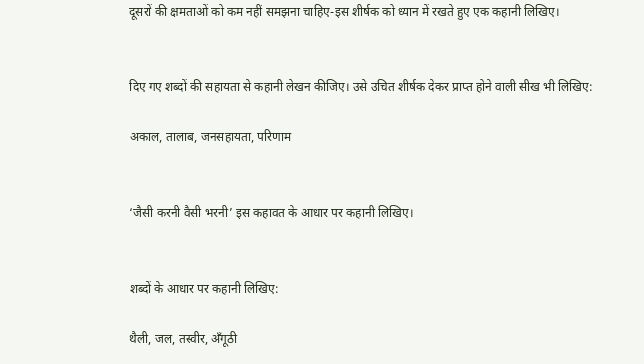दूसरों की क्षमताओं को कम नहीं समझना चाहिए-इस शीर्षक को ध्यान में रखते हुए एक कहानी लिखिए।


दिए गए शब्दों की सहायता से कहानी लेखन कीजिए। उसे उचित शीर्षक देकर प्राप्त होने वाली सीख भी लिखिए:

अकाल, तालाब, जनसहायता, परिणाम


‘जैसी करनी वैसी भरनी’ इस कहावत के आधार पर कहानी लिखिए।


शब्‍दों के आधार पर कहानी लिखिए:

थैली, जल, तस्‍वीर, अँगूठी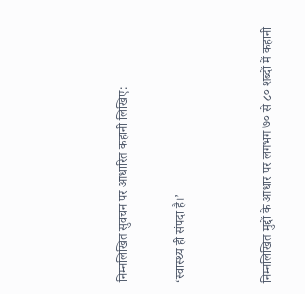निम्‍नलिखित सुवचन पर आधारित कहानी लिखिए:

‘स्‍वास्‍थ्‍य ही संपदा है।’


निम्नलिखित मुद्दों के आधार पर लगभग ७० से ८० शब्दों में कहानी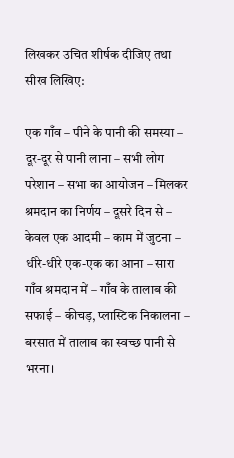लिखकर उचित शीर्षक दीजिए तथा सीख लिखिए:

एक गाँव – पीने के पानी की समस्या – दूर-दूर से पानी लाना – सभी लोग परेशान – सभा का आयोजन – मिलकर श्रमदान का निर्णय – दूसरे दिन से – केवल एक आदमी – काम में जुटना – धीरे-धीरे एक-एक का आना – सारा गाँव श्रमदान में – गाँव के तालाब की सफाई – कीचड़, प्लास्टिक निकालना – बरसात में तालाब का स्वच्छ पानी से भरना।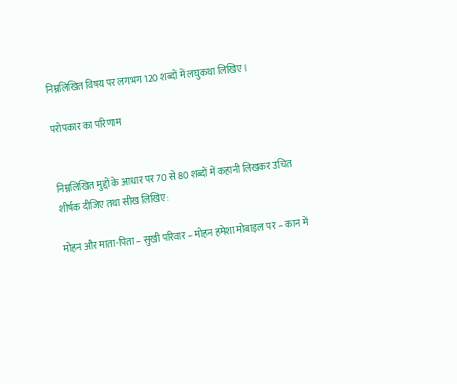निम्नलिखित विषय पर लगभग 120 शब्दों में लघुकथा लिखिए।

परोपकार का परिणाम


निम्नलिखित मुद्दों के आधार पर 70 से 80 शब्दों में कहानी लिखकर उचित शीर्षक दीजिए तथा सीख लिखिए:

मोहन और माता-पिता – सुखी परिवार – मोहन हमेशा मोबाइल पर – कान में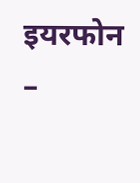इयरफोन –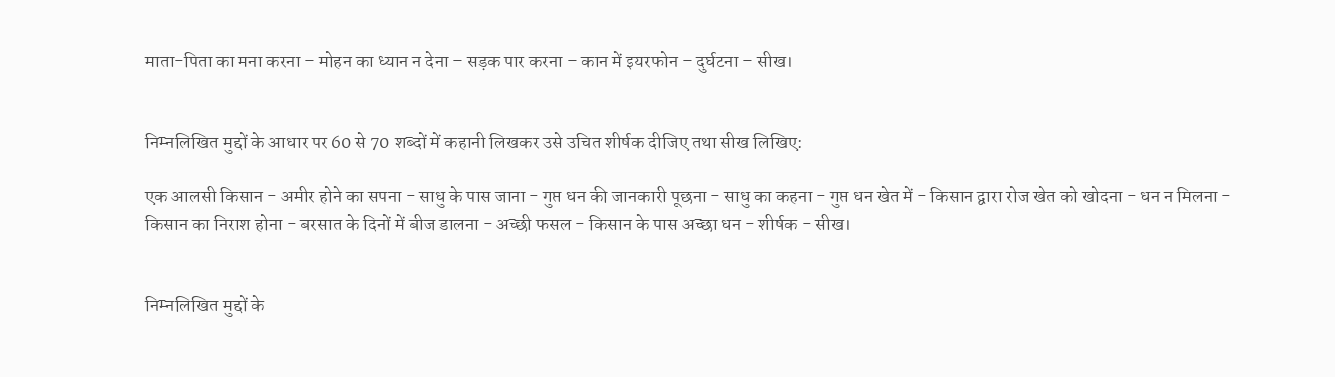माता-पिता का मना करना – मोहन का ध्यान न देना – सड़क पार करना – कान में इयरफोन – दुर्घटना – सीख।


निम्नलिखित मुद्दों के आधार पर 60 से 70 शब्दों में कहानी लिखकर उसे उचित शीर्षक दीजिए तथा सीख लिखिए:

एक आलसी किसान - अमीर होने का सपना - साधु के पास जाना - गुप्त धन की जानकारी पूछना - साधु का कहना - गुप्त धन खेत में - किसान द्वारा रोज खेत को खोदना - धन न मिलना - किसान का निराश होना - बरसात के दिनों में बीज डालना - अच्छी फसल - किसान के पास अच्छा धन - शीर्षक - सीख।


निम्नलिखित मुद्दों के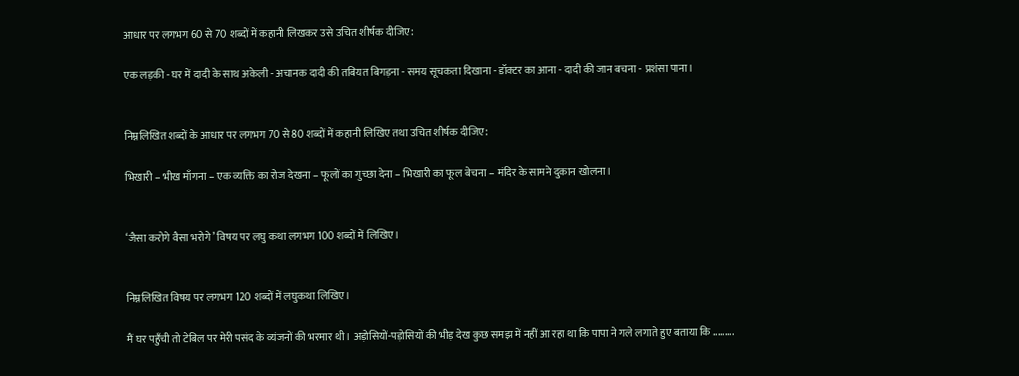आधार पर लगभग 60 से 70 शब्दों में कहानी लिखकर उसे उचित शीर्षक दीजिए:

एक लड़की - घर में दादी के साथ अकेली - अचानक दादी की तबियत बिगड़ना - समय सूचकता दिखाना - डॉक्टर का आना - दादी की जान बचना - प्रशंसा पाना।


निम्नलिखित शब्दों के आधार पर लगभग 70 से 80 शब्दों में कहानी लिखिए तथा उचित शीर्षक दीजिए:

भिखारी – भीख माँगना – एक व्यक्ति का रोज देखना – फूलों का गुच्छा देना – भिखारी का फूल बेचना – मंदिर के सामने दुकान खोलना।


‘जैसा करोगे वैसा भरोगे’ विषय पर लघु कथा लगभग 100 शब्दों में लिखिए।


निम्नलिखित विषय पर लगभग 120 शब्दों में लघुकथा लिखिए।

मैं घर पहुँची तो टेबिल पर मेरी पसंद के व्यंजनों की भरमार थी। अड़ोसियों-पड़ोसियों की भीड़ देख कुछ समझ में नहीं आ रहा था कि पापा ने गले लगाते हुए बताया कि .........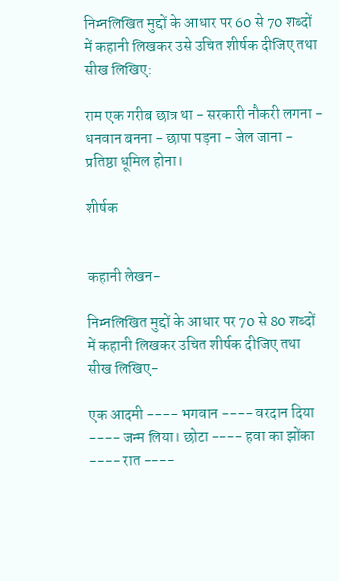निम्नलिखित मुद्दों के आधार पर 60 से 70 शब्दों में कहानी लिखकर उसे उचित शीर्षक दीजिए तथा सीख लिखिए:

राम एक गरीब छात्र था - सरकारी नौकरी लगना - धनवान बनना - छापा पड़ना - जेल जाना - प्रतिष्ठा धूमिल होना।

शीर्षक


कहानी लेखन-

निम्नलिखित मुद्दों के आधार पर 70 से 80 शब्दों में कहानी लिखकर उचित शीर्षक दीजिए तथा सीख लिखिए-

एक आदमी ---- भगवान ---- वरदान दिया ---- जन्म लिया। छोटा ---- हवा का झोंका ---- रात ----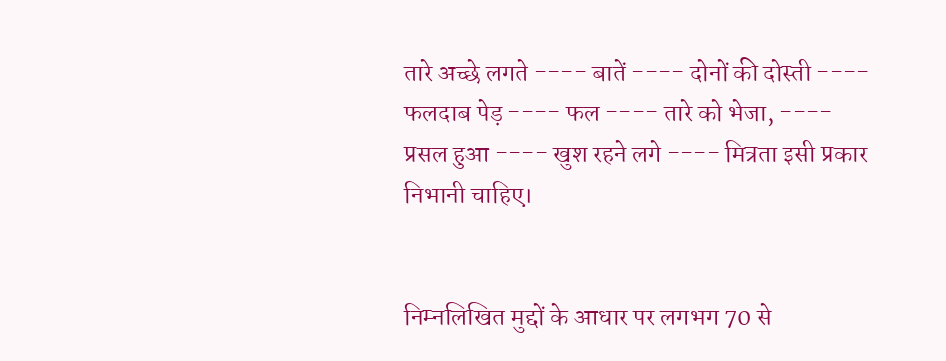तारे अच्छे लगते ---- बातें ---- दोनों की दोस्ती ---- फलदाब पेड़ ---- फल ---- तारे को भेजा, ---- प्रसल हुआ ---- खुश रहने लगे ---- मित्रता इसी प्रकार निभानी चाहिए।


निम्नलिखित मुद्दों के आधार पर लगभग 70 से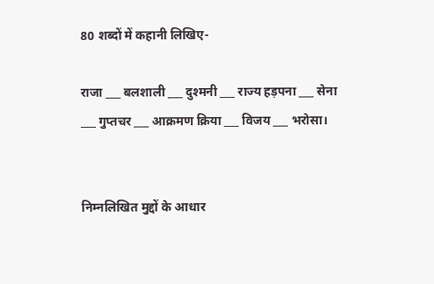80 शब्दों में कहानी लिखिए-

राजा ___ बलशाली ___ दुश्मनी ___ राज्य हड़पना ___ सेना ___ गुप्तचर ___ आक्रमण क्रिया ___ विजय ___ भरोसा।


निम्नलिखित मुद्दों के आधार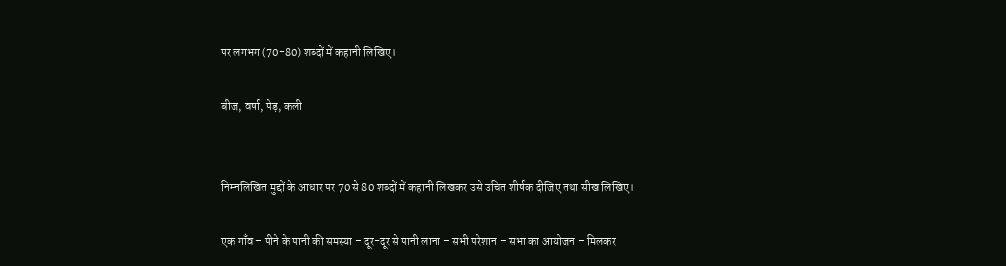पर लगभग (70-80) शब्दों में कहानी लिखिए।

बीज, वर्षा, पेड़, कली


निम्नलिखित मुद्दों के आधार पर 70 से 80 शब्दों में कहानी लिखकर उसे उचित शीर्षक दीजिए तथा सीख लिखिए।

एक गाँव – पीने के पानी की समस्या – दूर-दूर से पानी लाना – सभी परेशान – सभा का आयोजन – मिलकर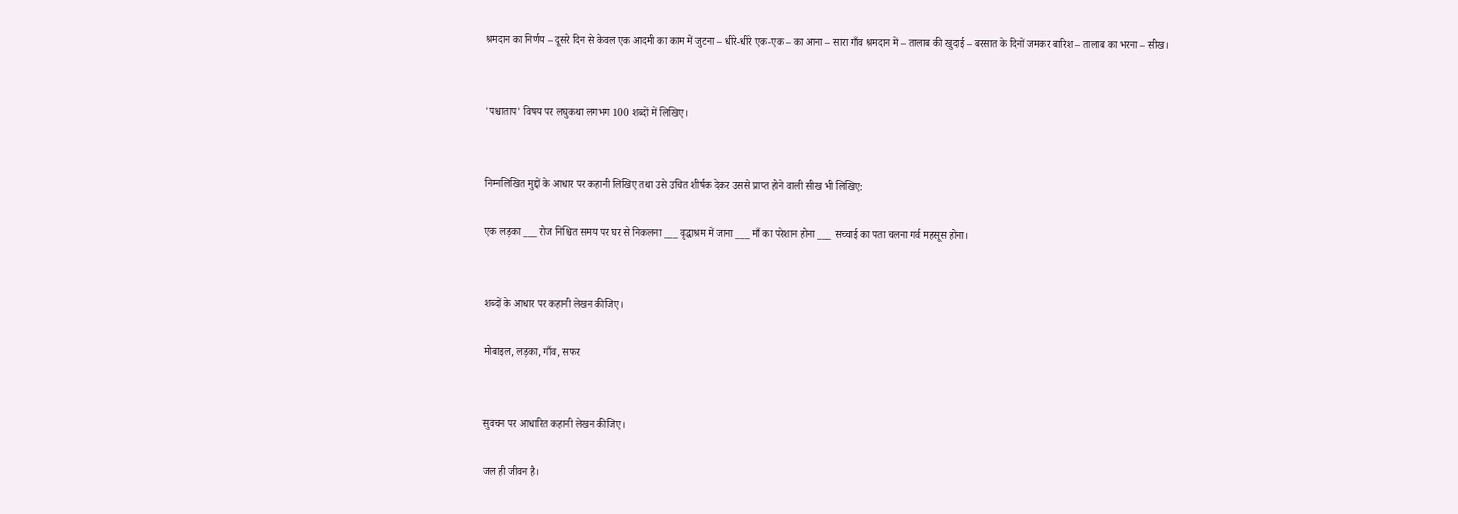श्रमदान का निर्णय – दूसरे दिन से केवल एक आदमी का काम में जुटना – धीरे-धीरे एक-एक – का आना – सारा गाँव श्रमदान में – तालाब की खुदाई – बरसात के दिनों जमकर बारिश – तालाब का भरना – सीख।


'पश्चाताप' विषय पर लघुकथा लगभग 100 शब्दों में लिखिए।


निम्नलिखित मुद्दों के आधार पर कहानी लिखिए तथा उसे उचित शीर्षक देकर उससे प्राप्त होने वाली सीख भी लिखिए:

एक लड़का ___ रोज निश्चित समय पर घर से निकलना ___ वृद्धाश्रम में जाना ___ माँ का परेशान होना ___ सच्चाई का पता चलना गर्व महसूस होना।


शब्दों के आधार पर कहानी लेखन कीजिए।

मोबाइल, लड़का, गाँव, सफर


सुवचन पर आधारित कहानी लेखन कीजिए।

जल ही जीवन है।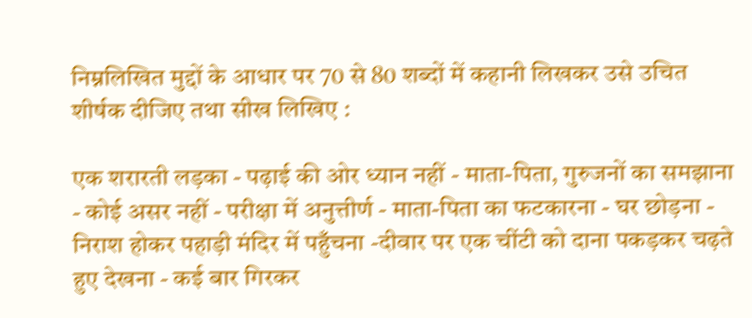निम्नलिखित मुद्दों के आधार पर 70 से 80 शब्दों में कहानी लिखकर उसे उचित शीर्षक दीजिए तथा सीख लिखिए :

एक शरारती लड़का - पढ़ाई की ओर ध्यान नहीं - माता-पिता, गुरुजनों का समझाना - कोई असर नहीं - परीक्षा में अनुत्तीर्ण - माता-पिता का फटकारना - घर छोड़ना - निराश होकर पहाड़ी मंदिर में पहुँचना -दीवार पर एक चींटी को दाना पकड़कर चढ़ते हुए देखना - कई बार गिरकर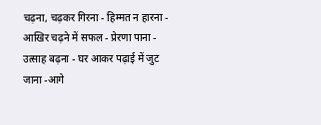चढ़ना, चढ़कर गिरना - हिम्मत न हारना - आखिर चढ़ने में सफल - प्रेरणा पाना - उत्साह बढ़ना - घर आकर पढ़ाई में जुट जाना -आगे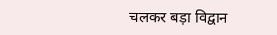चलकर बड़ा विद्वान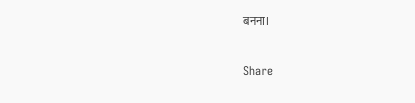बनना।


Share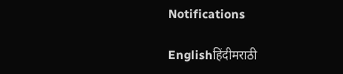Notifications

Englishहिंदीमराठी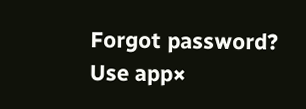Forgot password?
Use app×